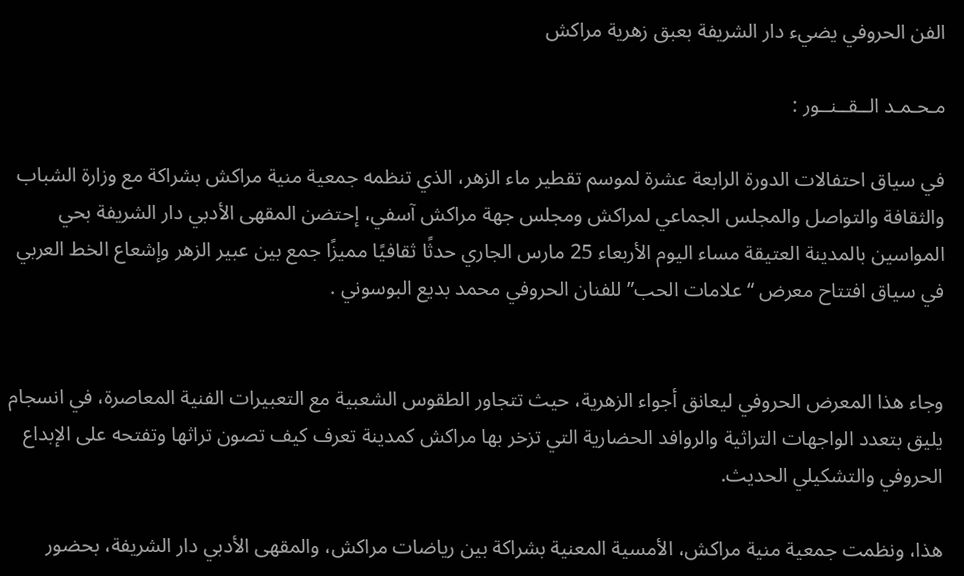الفن الحروفي يضيء دار الشريفة بعبق زهرية مراكش

مـحـمـد الــقــنــور :

في سياق احتفالات الدورة الرابعة عشرة لموسم تقطير ماء الزهر، الذي تنظمه جمعية منية مراكش بشراكة مع وزارة الشباب والثقافة والتواصل والمجلس الجماعي لمراكش ومجلس جهة مراكش آسفي، إحتضن المقهى الأدبي دار الشريفة بحي المواسين بالمدينة العتيقة مساء اليوم الأربعاء 25 مارس الجاري حدثًا ثقافيًا مميزًا جمع بين عبير الزهر وإشعاع الخط العربي في سياق افتتاح معرض “علامات الحب” للفنان الحروفي محمد بديع البوسوني .


وجاء هذا المعرض الحروفي ليعانق أجواء الزهرية، حيث تتجاور الطقوس الشعبية مع التعبيرات الفنية المعاصرة، في انسجام يليق بتعدد الواجهات التراثية والروافد الحضارية التي تزخر بها مراكش كمدينة تعرف كيف تصون تراثها وتفتحه على الإبداع الحروفي والتشكيلي الحديث.

هذا، ونظمت جمعية منية مراكش، الأمسية المعنية بشراكة بين رياضات مراكش، والمقهى الأدبي دار الشريفة، بحضور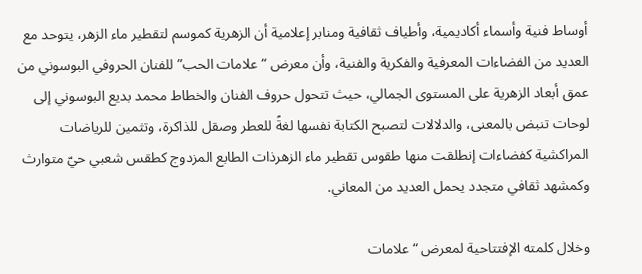أوساط فنية وأسماء أكاديمية، وأطياف ثقافية ومنابر إعلامية أن الزهرية كموسم لتقطير ماء الزهر، يتوحد مع العديد من الفضاءات المعرفية والفكرية والفنية، وأن معرض “علامات الحب” للفنان الحروفي البوسوني من عمق أبعاد الزهرية على المستوى الجمالي، حيث تتحول حروف الفنان والخطاط محمد بديع البوسوني إلى لوحات تنبض بالمعنى، والدلالات لتصبح الكتابة نفسها لغةً للعطر وصقل للذاكرة، وتثمين للرياضات المراكشية كفضاءات إنطلقت منها طقوس تقطير ماء الزهرذات الطابع المزدوج كطقس شعبي حيّ متوارث وكمشهد ثقافي متجدد يحمل العديد من المعاني.

وخلال كلمته الإفتتاحية لمعرض “علامات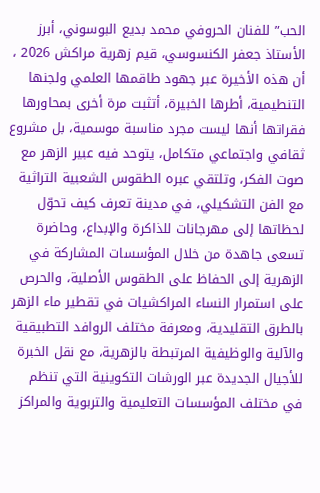الحب” للفنان الحروفي محمد بديع البوسوني، أبرز الأستاذ جعفر الكنسوسي، قيم زهرية مراكش 2026 ، أن هذه الأخيرة عبر جهود طاقمها العلمي ولجنها التنطيمية، أطرها الخبيرة، أتثبت مرة أخرى بمحاورها فقراتها أنها ليست مجرد مناسبة موسمية، بل مشروع ثقافي واجتماعي متكامل، يتوحد فيه عبير الزهر مع صوت الفكر، وتلتقي عبره الطقوس الشعبية التراثية مع الفن التشكيلي، في مدينة تعرف كيف تحوّل لحظاتها إلى مهرجانات للذاكرة والإبداع، وحاضرة تسعى جاهدة من خلال المؤسسات المشاركة في الزهرية إلى الحفاظ على الطقوس الأصلية، والحرص على استمرار النساء المراكشيات في تقطير ماء الزهر بالطرق التقليدية، ومعرفة مختلف الروافد التطبيقية والآلية والوظيفية المرتبطة بالزهرية، مع نقل الخبرة للأجيال الجديدة عبر الورشات التكوينية التي تنظم في مختلف المؤسسات التعليمية والتربوية والمراكز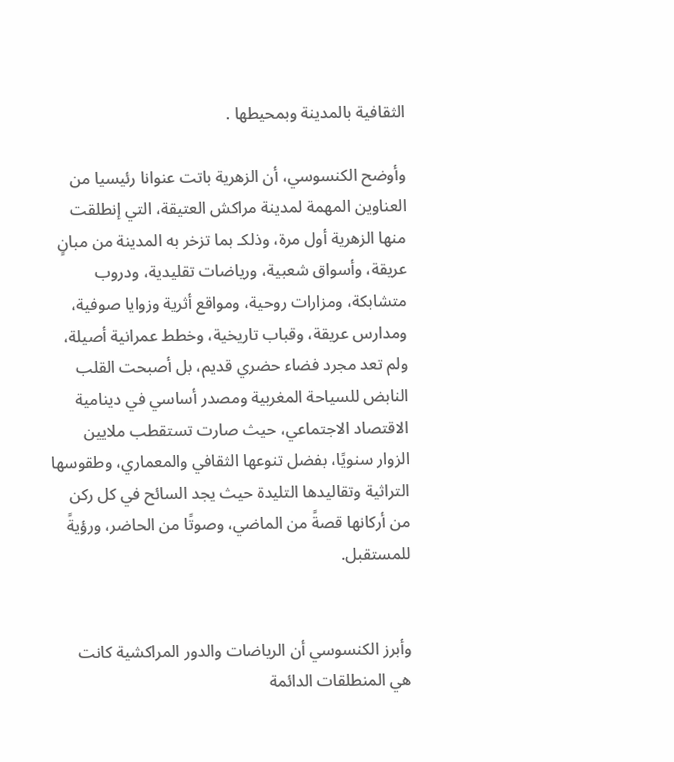الثقافية بالمدينة وبمحيطها .

وأوضح الكنسوسي، أن الزهرية باتت عنوانا رئيسيا من العناوين المهمة لمدينة مراكش العتيقة، التي إنطلقت منها الزهرية أول مرة، وذلكـ بما تزخر به المدينة من مبانٍ عريقة، وأسواق شعبية، ورياضات تقليدية، ودروب متشابكة، ومزارات روحية، ومواقع أثرية وزوايا صوفية، ومدارس عريقة، وقباب تاريخية، وخطط عمرانية أصيلة، ولم تعد مجرد فضاء حضري قديم، بل أصبحت القلب النابض للسياحة المغربية ومصدر أساسي في دينامية الاقتصاد الاجتماعي، حيث صارت تستقطب ملايين الزوار سنويًا، بفضل تنوعها الثقافي والمعماري، وطقوسها التراثية وتقاليدها التليدة حيث يجد السائح في كل ركن من أركانها قصةً من الماضي، وصوتًا من الحاضر، ورؤيةً للمستقبل.


وأبرز الكنسوسي أن الرياضات والدور المراكشية كانت هي المنطلقات الدائمة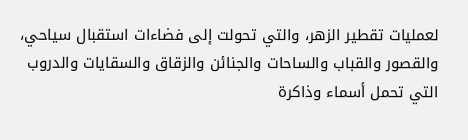لعمليات تقطير الزهر، والتي تحولت إلى فضاءات استقبال سياحي، والقصور والقباب والساحات والجنائن والزقاق والسقايات والدروب التي تحمل أسماء وذاكرة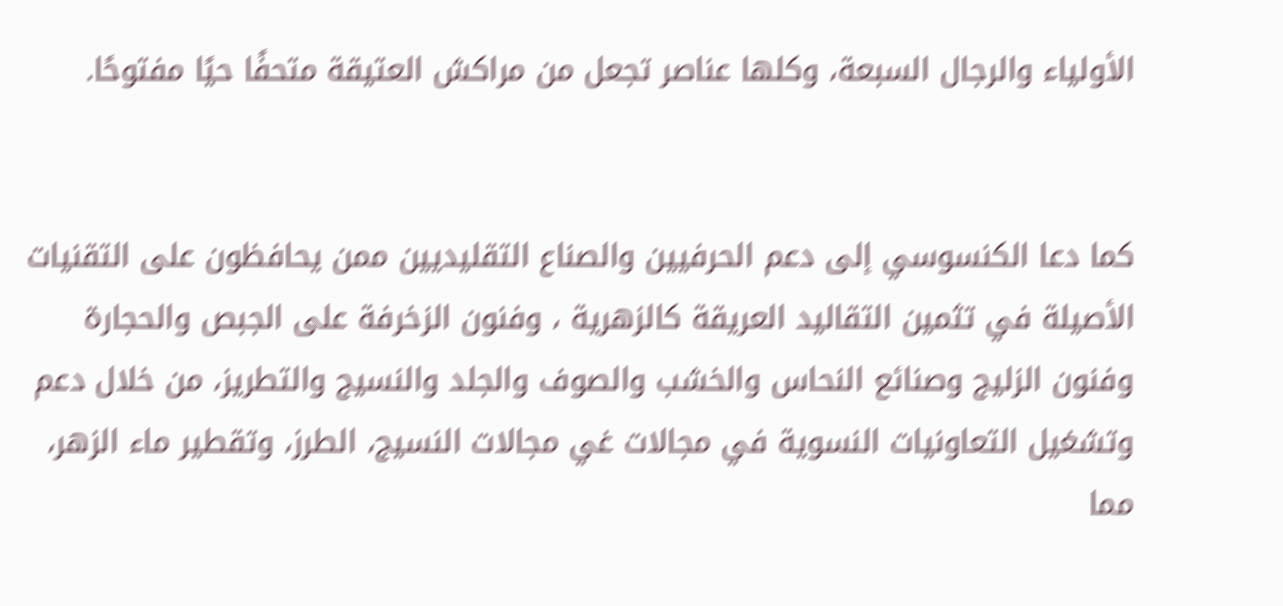الأولياء والرجال السبعة، وكلها عناصر تجعل من مراكش العتيقة متحفًا حيًا مفتوحًا.


كما دعا الكنسوسي إلى دعم الحرفيين والصناع التقليديين ممن يحافظون على التقنيات الأصيلة في تثمين التقاليد العريقة كالزهرية ، وفنون الزخرفة على الجبص والحجارة وفنون الزليج وصنائع النحاس والخشب والصوف والجلد والنسيج والتطريز، من خلال دعم وتشغيل التعاونيات النسوية في مجالات غي مجالات النسيج، الطرز، وتقطير ماء الزهر، مما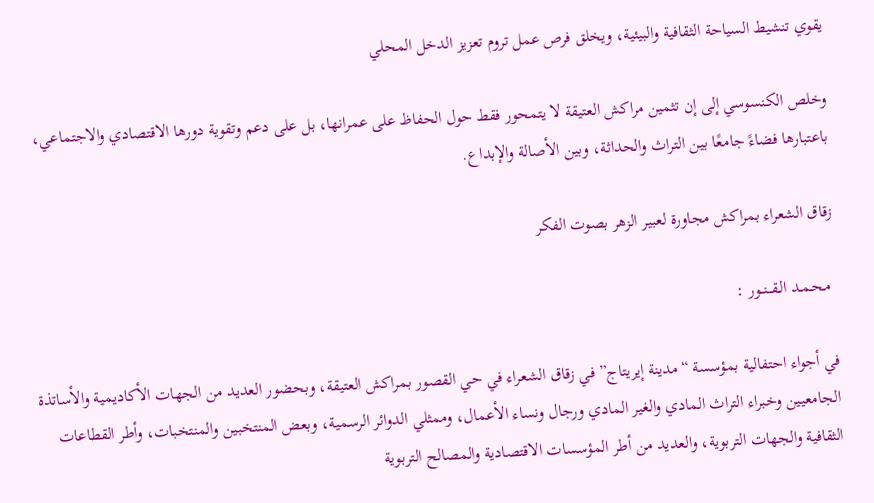يقوي تنشيط السياحة الثقافية والبيئية، ويخلق فرص عمل تروم تعزيز الدخل المحلي

وخلص الكنسوسي إلى إن تثمين مراكش العتيقة لا يتمحور فقط حول الحفاظ على عمرانها، بل على دعم وتقوية دورها الاقتصادي والاجتماعي، باعتبارها فضاءً جامعًا بين التراث والحداثة، وبين الأصالة والإبداع.

زقاق الشعراء بمراكش مجاورة لعبير الزهر بصوت الفكر

 مـحـمـد الـقـــنــور :

في أجواء احتفالية بمؤسسة “مدينة إيريتاج” في زقاق الشعراء في حي القصور بمراكش العتيقة، وبحضور العديد من الجهات الأكاديمية والأساتذة الجامعيين وخبراء التراث المادي والغير المادي ورجال ونساء الأعمال، وممثلي الدوائر الرسمية، وبعض المنتخبين والمنتخبات، وأطر القطاعات الثقافية والجهات التربوية، والعديد من أطر المؤسسات الاقتصادية والمصالح التربوية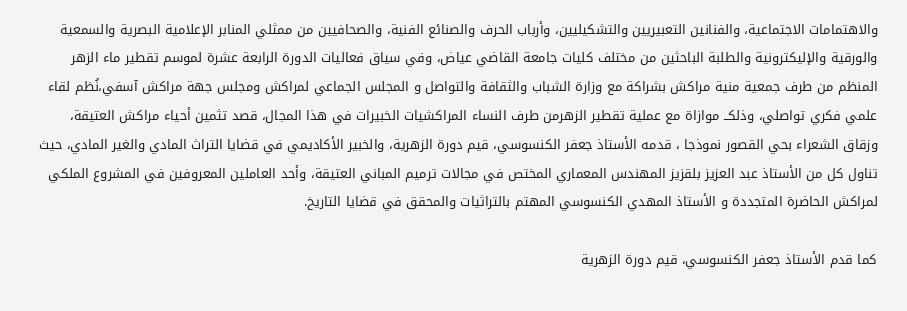والاهتمامات الاجتماعية، والفنانين التعبيريين والتشكيليين، وأرباب الحرف والصنائع الفنية، والصحافيين من ممثلي المنابر الإعلامية البصرية والسمعية والورقية والإليكترونية والطلبة الباحثين من مختلف كليات جامعة القاضي عياض، وفي سياق فعاليات الدورة الرابعة عشرة لموسم تقطير ماء الزهر المنظم من طرف جمعية منية مراكش بشراكة مع وزارة الشباب والثقافة والتواصل و المجلس الجماعي لمراكش ومجلس جهة مراكش آسفي،نُظم لقاء علمي فكري تواصلي، وذلكــ موازاة مع عملية تقطير الزهرمن طرف النساء المراكشيات الخبيرات في هذا المجال، قصد تثمين أحياء مراكش العتيقة، وزقاق الشعراء بحي القصور نموذجا ، قدمه الأستاذ جعفر الكنسوسي، قيم دورة الزهرية، والخبير الأكاديمي في قضايا التراث المادي والغير المادي، حيث تناول كل من الأستاذ عبد العزيز بلقزيز المهندس المعماري المختص في مجالات ترميم المباني العتيقة، وأحد العاملين المعروفين في المشروع الملكي لمراكش الحاضرة المتجددة و الأستاذ المهدي الكنسوسي المهتم بالتراثيات والمحقق في قضايا التاريخ.

كما قدم الأستاذ جعفر الكنسوسي، قيم دورة الزهرية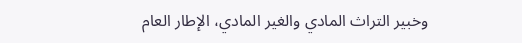وخبير التراث المادي والغير المادي، الإطار العام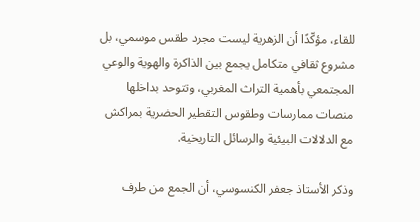للقاء، مؤكّدًا أن الزهرية ليست مجرد طقس موسمي، بل مشروع ثقافي متكامل يجمع بين الذاكرة والهوية والوعي المجتمعي بأهمية التراث المغربي، وتتوحد بداخلها منصات ممارسات وطقوس التقطير الحضرية بمراكش مع الدلالات البيئية والرسائل التاريخية.

وذكر الأستاذ جعفر الكنسوسي، أن الجمع من طرف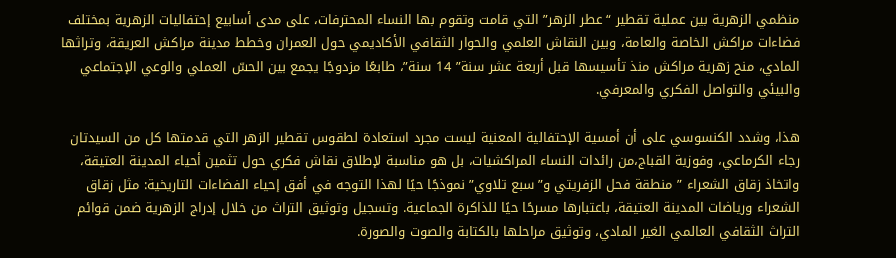منظمي الزهرية بين عملية تقطير “عطر الزهر” التي قامت وتقوم بها النساء المحترفات، على مدى أسابيع إحتفاليات الزهرية بمختلف فضاءات مراكش الخاصة والعامة، وبين النقاش العلمي والحوار الثقافي الأكاديمي حول العمران وخطط مدينة مراكش العريقة، وتراثها المادي، منح زهرية مراكش منذ تأسيسها قبل أربعة عشر سنة” 14 سنة”، طابعًا مزدوجًا يجمع بين الحسّ العملي والوعي الإجتماعي والبيئي والتواصل الفكري والمعرفي.

هذا، وشدد الكنسوسي على أن أمسية الإحتفالية المعنية ليست مجرد استعادة لطقوس تقطير الزهر التي قدمتها كل من السيدتان رجاء الكرماعي، وفوزية القباج،من رائدات النساء المراكشيات، بل هو مناسبة لإطلاق نقاش فكري حول تثمين أحياء المدينة العتيقة، واتخاذ زقاق الشعراء ” منطقة فحل الزفريتي و”سبع تلاوي” نموذجًا حيًا لهذا التوجه في أفق إحياء الفضاءات التاريخية: مثل زقاق الشعراء ورياضات المدينة العتيقة، باعتبارها مسرحًا حيًا للذاكرة الجماعية. وتسجيل وتوثيق التراث من خلال إدراج الزهرية ضمن قوائم التراث الثقافي العالمي الغير المادي، وتوثيق مراحلها بالكتابة والصوت والصورة.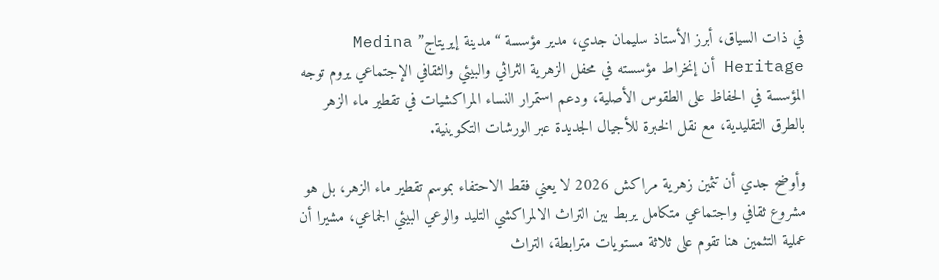في ذات السياق، أبرز الأستاذ سليمان جدي، مدير مؤسسة “مدينة إيريتاج” Medina Heritage أن إنخراط مؤسسته في محفل الزهرية الثراثي والبيئي والثقافي الإجتماعي يروم توجه المؤسسة في الحفاظ على الطقوس الأصلية، ودعم استمرار النساء المراكشيات في تقطير ماء الزهر بالطرق التقليدية، مع نقل الخبرة للأجيال الجديدة عبر الورشات التكوينية.

وأوضح جدي أن تثمين زهرية مراكش 2026 لا يعني فقط الاحتفاء بموسم تقطير ماء الزهر، بل هو مشروع ثقافي واجتماعي متكامل يربط بين التراث الالمراكشي التليد والوعي البيئي الجماعي، مشيرا أن عملية التثمين هنا تقوم على ثلاثة مستويات مترابطة، التراث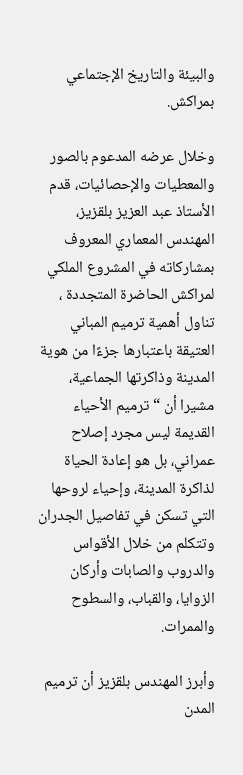والبيئة والتاريخ الإجتماعي بمراكش.

وخلال عرضه المدعوم بالصور والمعطيات والإحصائيات، قدم الأستاذ عبد العزيز بلقزيز، المهندس المعماري المعروف بمشاركاته في المشروع الملكي لمراكش الحاضرة المتجددة ، تناول أهمية ترميم المباني العتيقة باعتبارها جزءًا من هوية المدينة وذاكرتها الجماعية، مشيرا أن “ترميم الأحياء القديمة ليس مجرد إصلاح عمراني، بل هو إعادة الحياة لذاكرة المدينة، وإحياء لروحها التي تسكن في تفاصيل الجدران وتتكلم من خلال الأقواس والدروب والصابات وأركان الزوايا، والقباب، والسطوح والممرات.

وأبرز المهندس بلقزيز أن ترميم المدن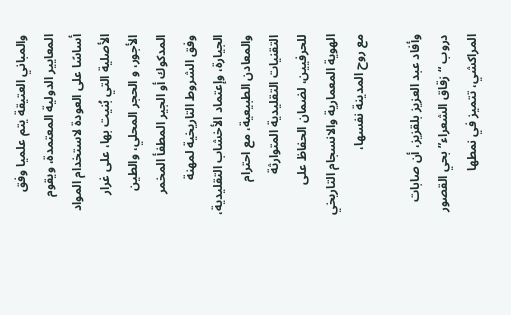والمباني العتيقة يتم علميا وفق المعايير الدولية المعتمدة، ويقوم أساسًا على العودة لاستخدام المواد الأصلية التي بُنيت بها، على غرار الأجور، و الحجر المحلي، والطين المدكوك أو الجير المطفأ المخمر وفق الشروط التاريخية لمهنة الجيارة، وإعتماد الأخشاب التقليدية، والمعادن الطبيعية، مع احترام التقنيات التقليدية المتوارثة للحرفيين، لضمان الحفاظ على الهوية المعمارية والانسجام التاريخي مع روح المدينة نفسها،

وأفاد عبد العزيز بلقزيز، أن صابات دروب “زقاق الشعراء” بحي القصور المراكشي، تتميز في نمطها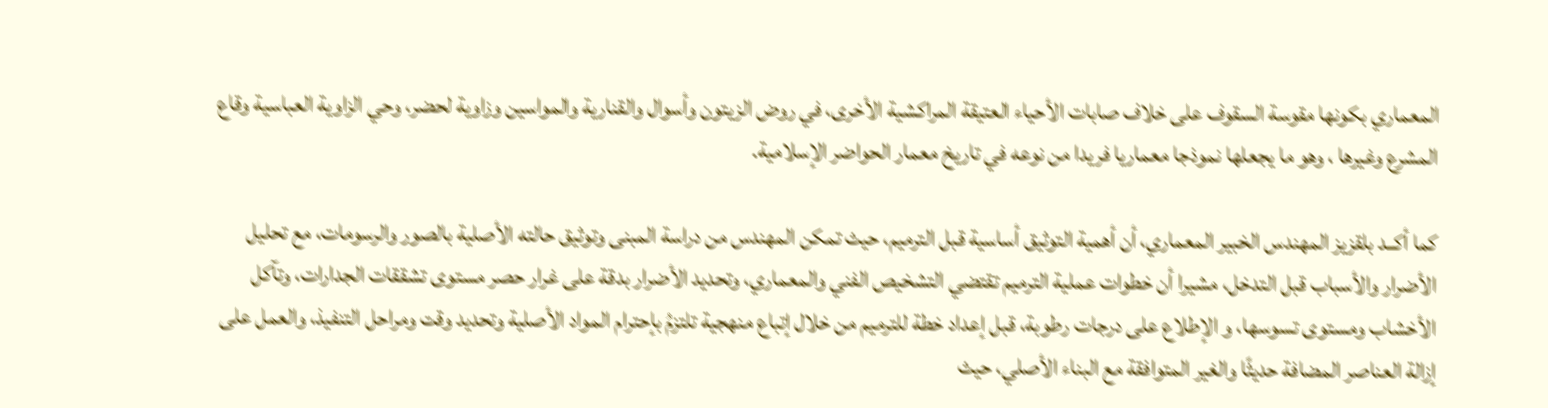المعماري بكونها مقوسة السقوف على خلاف صابات الأحياء العتيقة المراكشية الأخرى، في روض الزيتون وأسوال والقنارية والمواسين وزاوية لحضر، وحي الزاوية العباسية وقاع المشرع وغيرها ، وهو ما يجعلها نموذجا معماريا فريدا من نوعه في تاريخ معمار الحواضر الإسلامية.

كما أكــد بلقزيز المهندس الخبير المعماري، أن أهمية التوثيق أساسية قبل الترميم، حيث تمكن المهندس من دراسة المبنى وتوثيق حالته الأصلية بالصور والرسومات، مع تحليل الأضرار والأسباب قبل التدخل، مشيرا أن خطوات عملية الترميم تقتضي التشخيص الفني والمعماري، وتحديد الأضرار بدقة على غرار حصر مستوى تشققات الجدارات، وتآكل الأخشاب ومستوى تسوسها، و الإطلاع على درجات رطوبة، قبل إعداد خطة للترميم من خلال إتباع منهجية تلتزمُ بإحترام المواد الأصلية وتحديد وقت ومراحل التنفيذ، والعمل على إزالة العناصر المضافة حديثًا والغير المتوافقة مع البناء الأصلي، حيث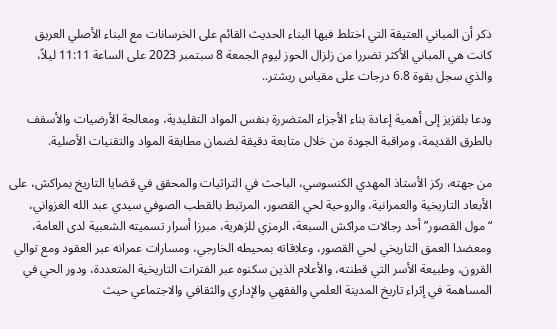ذكر أن المباني العتيقة التي اختلط فيها البناء الحديث القائم على الخرسانات مع البناء الأصلي العريق كانت هي المباني الأكثر تضررا من زلزال الحوز ليوم الجمعة 8 سبتمبر 2023 على الساعة 11:11 ليلاً، والذي سجل بقوة 6.8 درجات على مقياس ريشتر..

ودعا بلقزيز إلى أهمية إعادة بناء الأجزاء المتضررة بنفس المواد التقليدية، ومعالجة الأرضيات والأسقف بالطرق القديمة، ومراقبة الجودة من خلال متابعة دقيقة لضمان مطابقة المواد والتقنيات الأصلية.

من جهته، ركز الأستاذ المهدي الكنسوسي، الباحث في التراثيات والمحقق في قضايا التاريخ بمراكش، على الأبعاد التاريخية والعمرانية، والروحية لحي القصور، المرتبط بالقطب الصوفي سيدي عبد الله الغزواني، “مول القصور” أحد رجالات مراكش السبعة، الرمزي للزهرية، مبرزا أسرار تسميته الشعبية لدى العامة، ومعضدا العمق التاريخي لحي القصور، وعلاقاته بمحيطه الخارجي، ومسارات عمرانه عبر العقود ومع توالي القرون، وطبيعة الأسر التي قطنته، والأعلام الذين سكنوه عبر الفترات التاريخية المتعددة، ودور الحي في المساهمة في إثراء تاريخ المدينة العلمي والفقهي والإداري والثقافي والاجتماعي حيث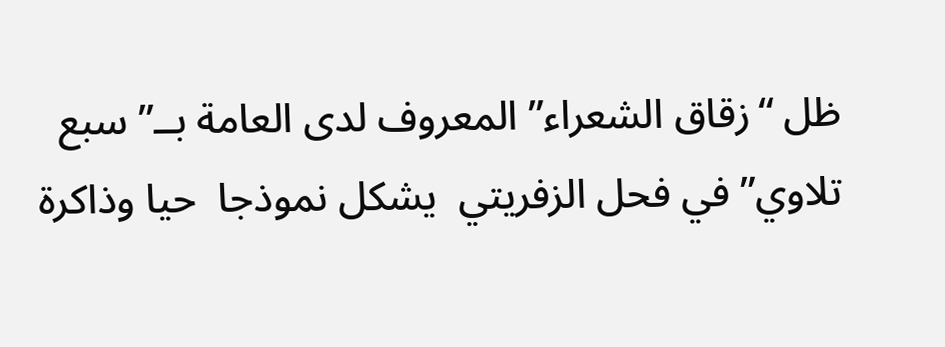ظل “زقاق الشعراء” المعروف لدى العامة بــ” سبع تلاوي” في فحل الزفريتي  يشكل نموذجا  حيا وذاكرة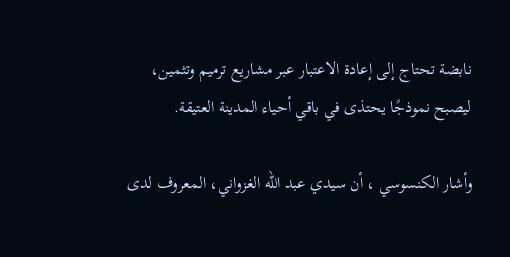نابضة تحتاج إلى إعادة الاعتبار عبر مشاريع ترميم وتثمين، ليصبح نموذجًا يحتذى في باقي أحياء المدينة العتيقة.

وأشار الكنسوسي ، أن سيدي عبد الله الغزواني، المعروف لدى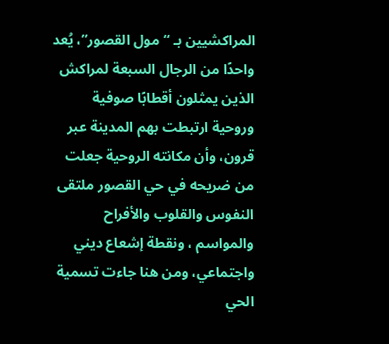المراكشيين بـ “مول القصور”، يُعد واحدًا من الرجال السبعة لمراكش الذين يمثلون أقطابًا صوفية وروحية ارتبطت بهم المدينة عبر قرون، وأن مكانته الروحية جعلت من ضريحه في حي القصور ملتقى النفوس والقلوب والأفراح والمواسم ، ونقطة إشعاع ديني واجتماعي، ومن هنا جاءت تسمية الحي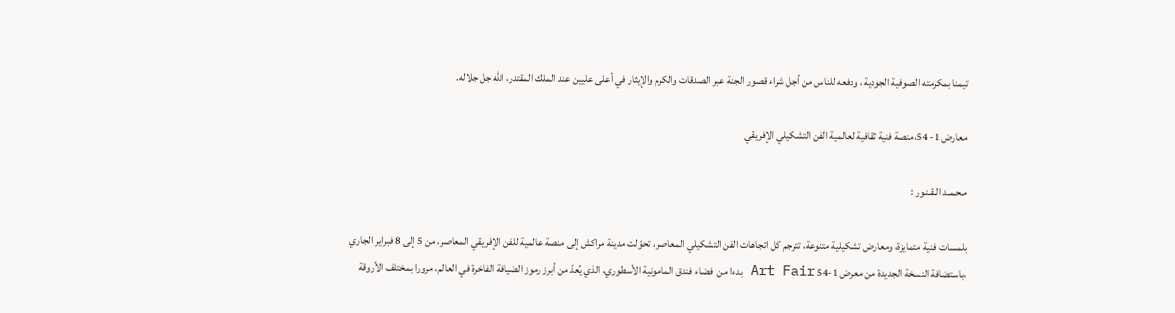تيمنا بمكرمته الصوفية الجودية ، ودفعه للناس من أجل شراء قصور الجنة عبر الصدقات والكرم والإيثار في أعلى عليين عند الملك المقتدر، الله جل جلاله.

معارض 1- 54،منصة فنية ثقافية لعالمية الفن التشكيلي الإفريقي

مـحـمـد الـقـنـور :

بلمسات فنية متمايزة، ومعارض تشكيلية متنوعة، تترجم كل اتجاهات الفن التشكيلي المعاصر، تحوّلت مدينة مراكش إلى منصة عالمية للفن الإفريقي المعاصر، من 5 إلى 8 فبراير الجاري ،باستضافة النسخة الجديدة من معرض 1-54 Art Fair بدءا من  فضاء فندق المامونية الأسطوري، الذي يُعدّ من أبرز رموز الضيافة الفاخرة في العالم، مرورا بمختلف الأروقة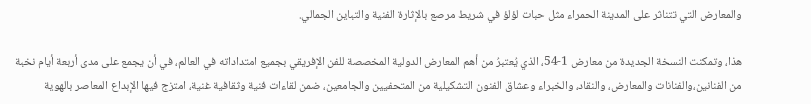والمعارض التي تتناثر على المدينة الحمراء مثل حبات لؤلؤ في شريط مرصع بالإثارة الفنية والتباين الجمالي.

هذا، وتمكنت النسخة الجديدة من معارض 1-54، الذي يُعتبرُ من أهم المعارض الدولية المخصصة للفن الإفريقي بجميع امتداداته في العالم، في أن يجمع على مدى أربعة أيام نخبة من الفنانين،والفنانات والمعارض، والنقاد، والخبراء وعشاق الفنون التشكيلية من المتحفيين والجامعين، ضمن لقاءات فنية وثقافية غنية، امتزج فيها الإبداع المعاصر بالهوية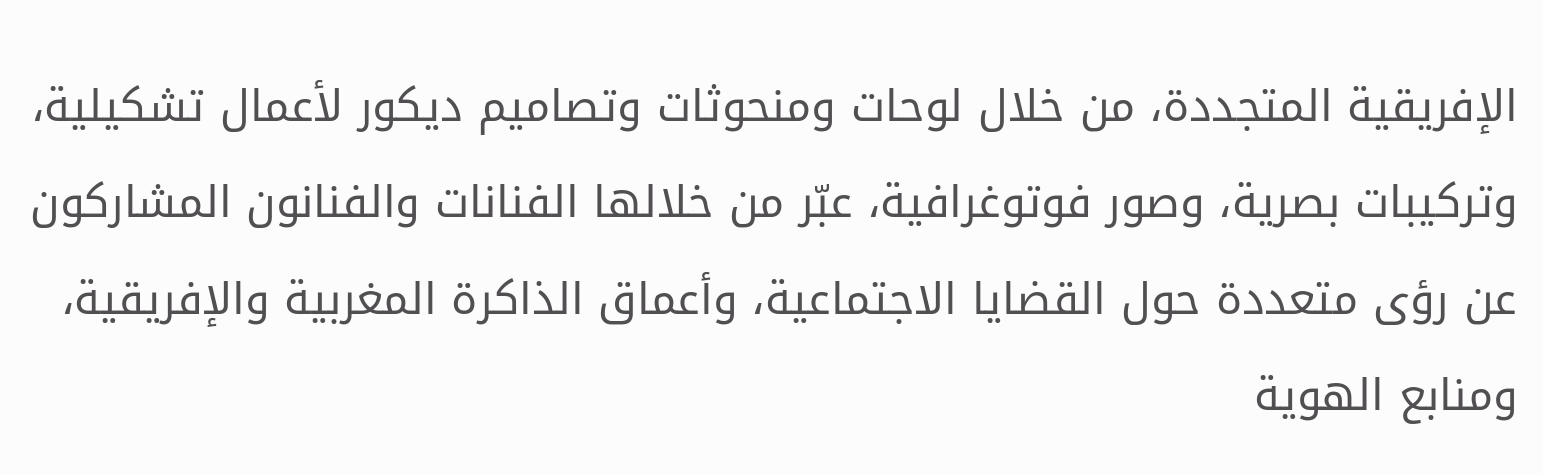الإفريقية المتجددة، من خلال لوحات ومنحوثات وتصاميم ديكور لأعمال تشكيلية، وتركيبات بصرية، وصور فوتوغرافية، عبّر من خلالها الفنانات والفنانون المشاركون عن رؤى متعددة حول القضايا الاجتماعية، وأعماق الذاكرة المغربية والإفريقية، ومنابع الهوية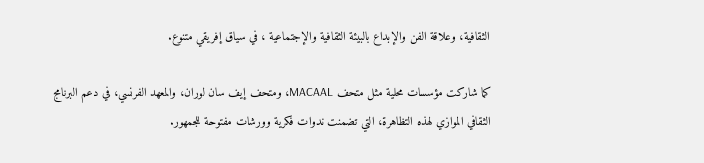الثقافية، وعلاقة الفن والإبداع بالبيئة الثقافية والإجتماعية ، في سياق إفريقي متنوع.

كما شاركت مؤسسات محلية مثل متحف MACAAL، ومتحف إيف سان لوران، والمعهد الفرنسي، في دعم البرنامج الثقافي الموازي لهذه التظاهرة، التي تضمنت ندوات فكرية وورشات مفتوحة للجمهور.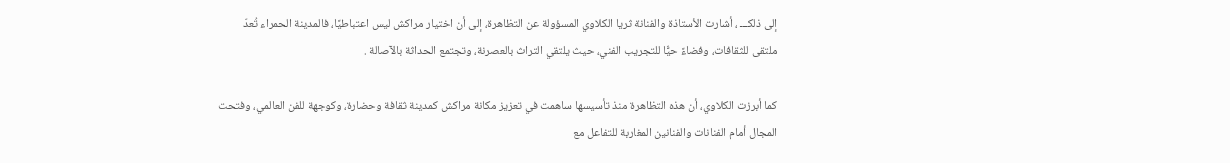إلى ذلكـــ ، أشارت الأستاذة والفنانة ثريا الكلاوي المسؤولة عن التظاهرة، إلى أن اختيار مراكش ليس اعتباطيًا، فالمدينة الحمراء تُعدّ ملتقى للثقافات، وفضاءً حيًّا للتجريب الفني، حيث يلتقي التراث بالعصرنة، وتجتمع الحداثة بالآصالة .

كما أبرزت الكلاوي، أن هذه التظاهرة منذ تأسيسها ساهمت في تعزيز مكانة مراكش كمدينة ثقافة وحضارة، وكوجهة للفن العالمي، وفتحت المجال أمام الفنانات والفنانين المغاربة للتفاعل مع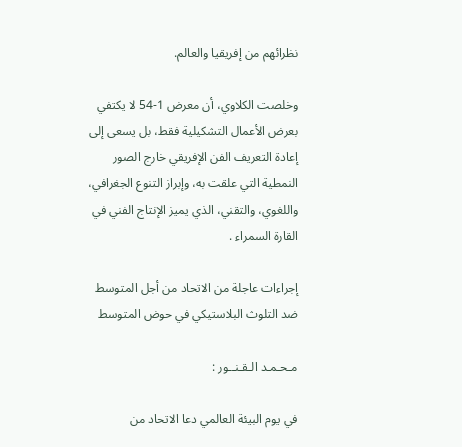نظرائهم من إفريقيا والعالم.

وخلصت الكلاوي، أن معرض 1-54 لا يكتفي بعرض الأعمال التشكيلية فقط، بل يسعى إلى إعادة التعريف الفن الإفريقي خارج الصور النمطية التي علقت به، وإبراز التنوع الجغرافي، واللغوي، والتقني، الذي يميز الإنتاج الفني في القارة السمراء .

إجراءات عاجلة من الاتحاد من أجل المتوسط ضد التلوث البلاستيكي في حوض المتوسط

مـحـمـد الـقـنــور :

في يوم البيئة العالمي دعا الاتحاد من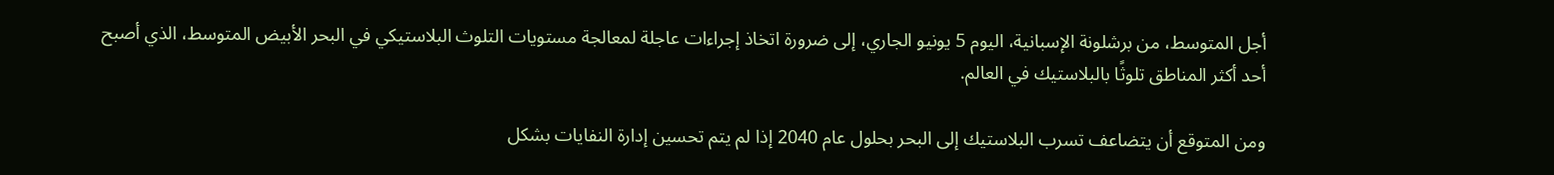أجل المتوسط، من برشلونة الإسبانية، اليوم 5 يونيو الجاري، إلى ضرورة اتخاذ إجراءات عاجلة لمعالجة مستويات التلوث البلاستيكي في البحر الأبيض المتوسط، الذي أصبح أحد أكثر المناطق تلوثًا بالبلاستيك في العالم.

ومن المتوقع أن يتضاعف تسرب البلاستيك إلى البحر بحلول عام 2040 إذا لم يتم تحسين إدارة النفايات بشكل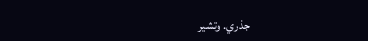جذري. وتشير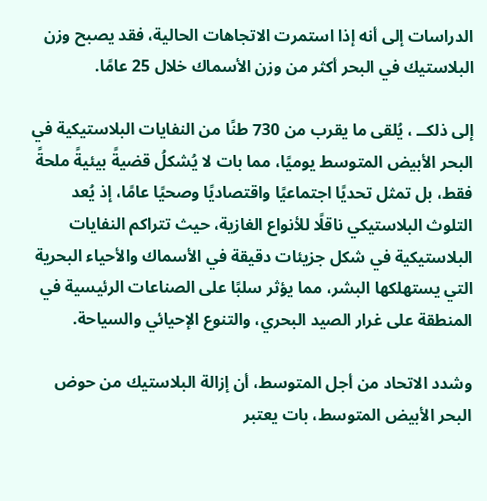الدراسات إلى أنه إذا استمرت الاتجاهات الحالية، فقد يصبح وزن البلاستيك في البحر أكثر من وزن الأسماك خلال 25 عامًا.

إلى ذلكــ ، يُلقى ما يقرب من 730 طنًا من النفايات البلاستيكية في البحر الأبيض المتوسط يوميًا، مما بات لا يُشكلُ قضيةً بيئيةً ملحةً فقط، بل تمثل تحديًا اجتماعيًا واقتصاديًا وصحيًا عامًا، إذ يُعد التلوث البلاستيكي ناقلًا للأنواع الغازية، حيث تتراكم النفايات البلاستيكية في شكل جزيئات دقيقة في الأسماك والأحياء البحرية التي يستهلكها البشر، مما يؤثر سلبًا على الصناعات الرئيسية في المنطقة على غرار الصيد البحري، والتنوع الإحيائي والسياحة.

وشدد الاتحاد من أجل المتوسط، أن إزالة البلاستيك من حوض البحر الأبيض المتوسط، بات يعتبر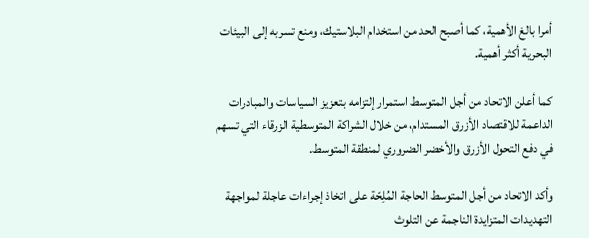أمرا بالغ الأهمية، كما أصبح الحد من استخدام البلاستيك، ومنع تسربه إلى البيئات البحرية أكثر أهمية.

كما أعلن الاتحاد من أجل المتوسط استمرار إلتزامه بتعزيز السياسات والمبادرات الداعمة للاقتصاد الأزرق المستدام، من خلال الشراكة المتوسطية الزرقاء التي تسهم في دفع التحول الأزرق والأخضر الضروري لمنطقة المتوسط.

وأكد الاتحاد من أجل المتوسط الحاجة المُلِحّة على اتخاذ إجراءات عاجلة لمواجهة التهديدات المتزايدة الناجمة عن التلوث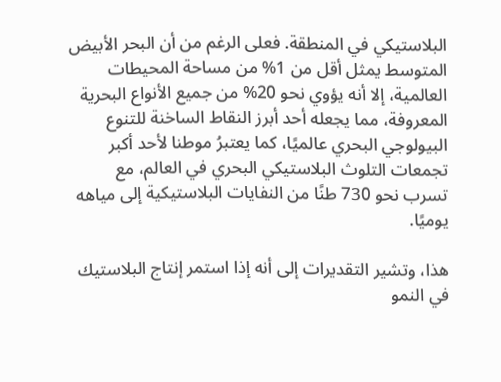البلاستيكي في المنطقة. فعلى الرغم من أن البحر الأبيض المتوسط يمثل أقل من 1% من مساحة المحيطات العالمية، إلا أنه يؤوي نحو 20% من جميع الأنواع البحرية المعروفة، مما يجعله أحد أبرز النقاط الساخنة للتنوع البيولوجي البحري عالميًا، كما يعتبرُ موطنا لأحد أكبر تجمعات التلوث البلاستيكي البحري في العالم، مع تسرب نحو 730 طنًا من النفايات البلاستيكية إلى مياهه يوميًا.

هذا، وتشير التقديرات إلى أنه إذا استمر إنتاج البلاستيك في النمو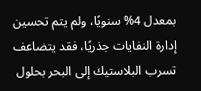بمعدل 4% سنويًا، ولم يتم تحسين إدارة النفايات جذريًا، فقد يتضاعف تسرب البلاستيك إلى البحر بحلول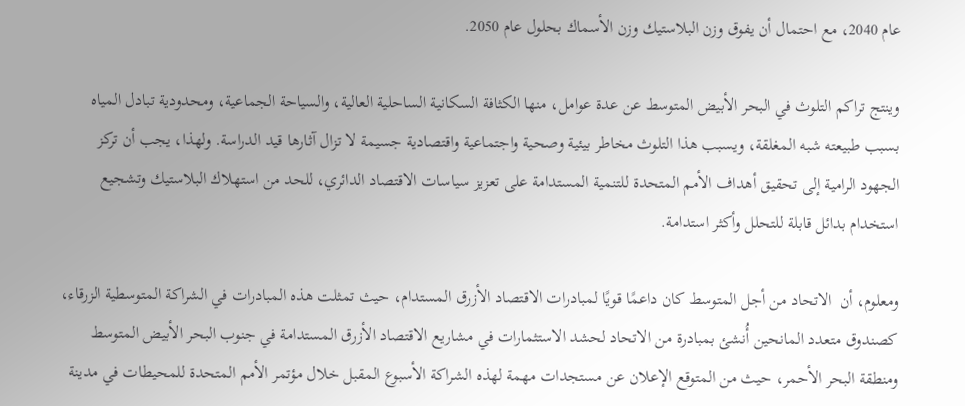عام 2040، مع احتمال أن يفوق وزن البلاستيك وزن الأسماك بحلول عام 2050.

وينتج تراكم التلوث في البحر الأبيض المتوسط عن عدة عوامل، منها الكثافة السكانية الساحلية العالية، والسياحة الجماعية، ومحدودية تبادل المياه بسبب طبيعته شبه المغلقة، ويسبب هذا التلوث مخاطر بيئية وصحية واجتماعية واقتصادية جسيمة لا تزال آثارها قيد الدراسة. ولهذا، يجب أن تركز الجهود الرامية إلى تحقيق أهداف الأمم المتحدة للتنمية المستدامة على تعزيز سياسات الاقتصاد الدائري، للحد من استهلاك البلاستيك وتشجيع استخدام بدائل قابلة للتحلل وأكثر استدامة.

ومعلوم، أن  الاتحاد من أجل المتوسط كان داعمًا قويًا لمبادرات الاقتصاد الأزرق المستدام، حيث تمثلت هذه المبادرات في الشراكة المتوسطية الزرقاء، كصندوق متعدد المانحين أُنشئ بمبادرة من الاتحاد لحشد الاستثمارات في مشاريع الاقتصاد الأزرق المستدامة في جنوب البحر الأبيض المتوسط ومنطقة البحر الأحمر، حيث من المتوقع الإعلان عن مستجدات مهمة لهذه الشراكة الأسبوع المقبل خلال مؤتمر الأمم المتحدة للمحيطات في مدينة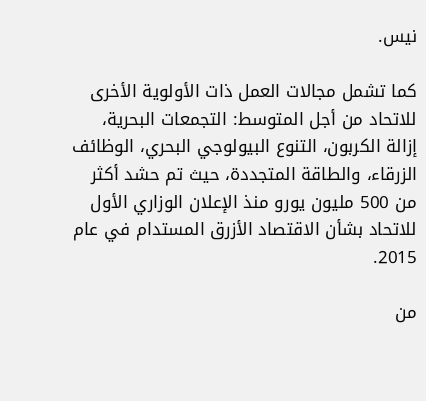نيس.

كما تشمل مجالات العمل ذات الأولوية الأخرى للاتحاد من أجل المتوسط: التجمعات البحرية، إزالة الكربون، التنوع البيولوجي البحري، الوظائف الزرقاء، والطاقة المتجددة، حيث تم حشد أكثر من 500 مليون يورو منذ الإعلان الوزاري الأول للاتحاد بشأن الاقتصاد الأزرق المستدام في عام 2015.

من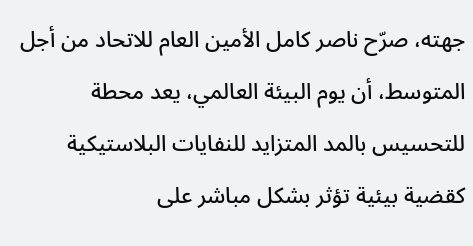جهته، صرّح ناصر كامل الأمين العام للاتحاد من أجل المتوسط، أن يوم البيئة العالمي، يعد محطة للتحسيس بالمد المتزايد للنفايات البلاستيكية كقضية بيئية تؤثر بشكل مباشر على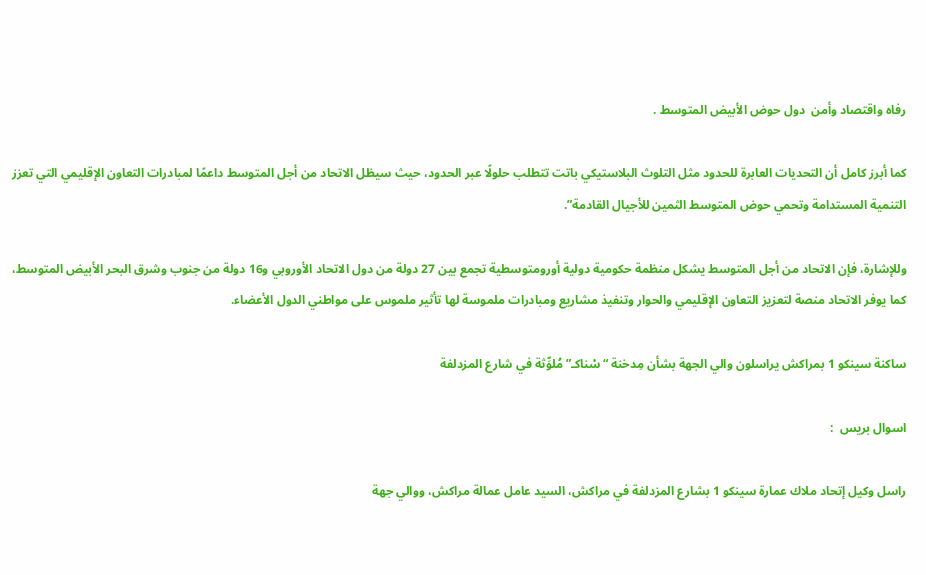رفاه واقتصاد وأمن  دول حوض الأبيض المتوسط .

كما أبرز كامل أن التحديات العابرة للحدود مثل التلوث البلاستيكي باتت تتطلب حلولًا عبر الحدود، حيث سيظل الاتحاد من أجل المتوسط داعمًا لمبادرات التعاون الإقليمي التي تعزز التنمية المستدامة وتحمي حوض المتوسط الثمين للأجيال القادمة”.

وللإشارة، فإن الاتحاد من أجل المتوسط يشكل منظمة حكومية دولية أورومتوسطية تجمع بين 27 دولة من دول الاتحاد الأوروبي و16 دولة من جنوب وشرق البحر الأبيض المتوسط، كما يوفر الاتحاد منصة لتعزيز التعاون الإقليمي والحوار وتنفيذ مشاريع ومبادرات ملموسة لها تأثير ملموس على مواطني الدول الأعضاء.

ساكنة سينكو 1 بمراكش يراسلون والي الجهة بشأن مِدخنة “سْناكـ” مُلوِّثة في شارع المزدلفة

اسوال بريس  :

راسل وكيل إتحاد ملاك عمارة سينكو 1 بشارع المزدلفة في مراكش، السيد عامل عمالة مراكش، ووالي جهة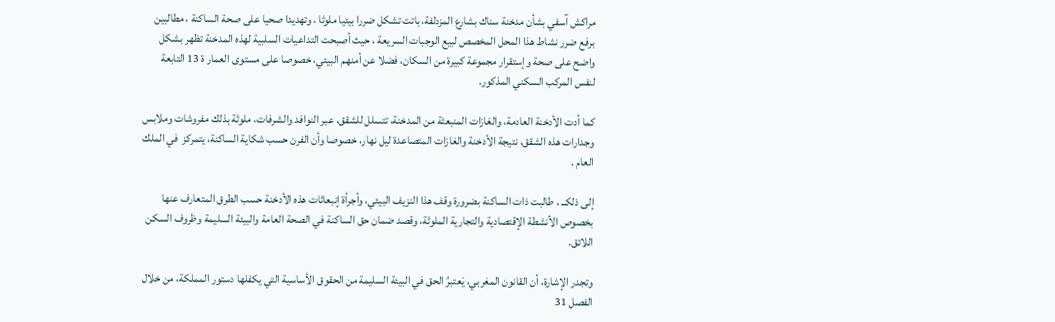مراكش آسفي بشأن مدخنة سناك بشارع المزدلفة، باتت تشكل ضررا بيئيا ملوثا ، وتهديدا صحيا على صحة الساكنة ، مطالبين برفع ضرر نشاط هذا المحل المخصص لبيع الوجبات السريعة ، حيث أصبحت التداعيات السلبية لهذه المدخنة تظهر بشكل واضح على صحة وإستقرار مجموعة كبيرة من السكان، فضلا عن أمنهم البيئي، خصوصا على مستوى العمار ة 13 التابعة لنفس المركب السكني المذكور.

كما أدت الأدخنة العادمة، والغازات المنبعثة من المدخنة، تتسلل للشقق، عبر النوافد والشرفات، ملوثة بذلك مفروشات وملابس وجدارات هذه الشقق، نتيجة الأدخنة والغازات المتصاعدة ليل نهار، خصوصا وأن الفرن حسب شكاية الساكنة، يتمركز  في الملك العام .

إلى ذلكــ ، طالبت ذات الساكنة بضرورة وقف هذا النزيف البيئي، وأجرأة إنبعاثات هذه الأدخنة حسب الطرق المتعارف عنها بخصوص الأنشطة الإقتصادية والتجارية الملوثة، وقصد ضمان حق الساكنة في الصحة العامة والبيئة السليمة وظروف السكن اللائق.

وتجدر الإشارة، أن القانون المغربي، يَعتبرُ الحق في البيئة السليمة من الحقوق الأساسية التي يكفلها دستور المملكة، من خلال الفصل 31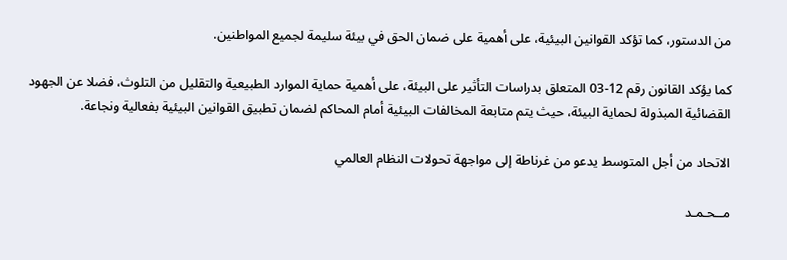من الدستور، كما تؤكد القوانين البيئية، على أهمية على ضمان الحق في بيئة سليمة لجميع المواطنين.

كما يؤكد القانون رقم 12-03 المتعلق بدراسات التأثير على البيئة، على أهمية حماية الموارد الطبيعية والتقليل من التلوث، فضلا عن الجهود القضائية المبذولة لحماية البيئة، حيث يتم متابعة المخالفات البيئية أمام المحاكم لضمان تطبيق القوانين البيئية بفعالية ونجاعة.

الاتحاد من أجل المتوسط يدعو من غرناطة إلى مواجهة تحولات النظام العالمي

مــحـمـد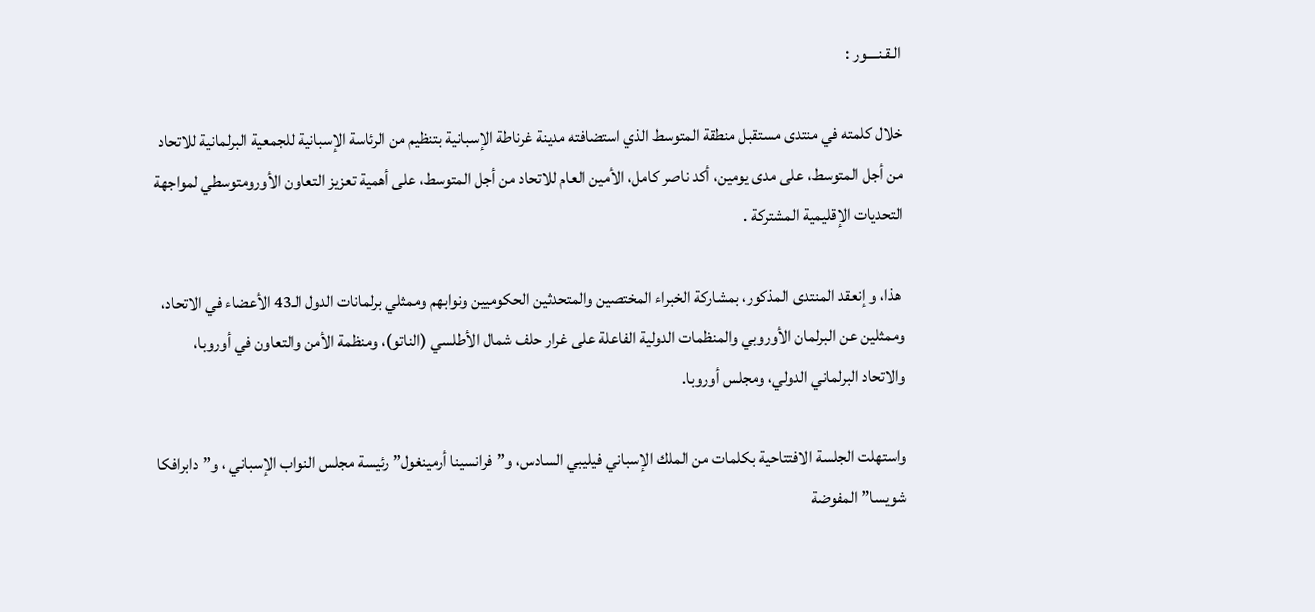الـقـنــــور :

خلال كلمته في منتدى مستقبل منطقة المتوسط الذي استضافته مدينة غرناطة الإسبانية بتنظيم من الرئاسة الإسبانية للجمعية البرلمانية للاتحاد من أجل المتوسط، على مدى يومين، أكد ناصر كامل، الأمين العام للاتحاد من أجل المتوسط، على أهمية تعزيز التعاون الأورومتوسطي لمواجهة التحديات الإقليمية المشتركة .

 هذا، و إنعقد المنتدى المذكور، بمشاركة الخبراء المختصين والمتحدثين الحكوميين ونوابهم وممثلي برلمانات الدول الـ43 الأعضاء في الاتحاد، وممثلين عن البرلمان الأوروبي والمنظمات الدولية الفاعلة على غرار حلف شمال الأطلسي (الناتو)، ومنظمة الأمن والتعاون في أوروبا، والاتحاد البرلماني الدولي، ومجلس أوروبا.

واستهلت الجلسة الافتتاحية بكلمات من الملك الإسباني فيليبي السادس، و”فرانسينا أرمينغول” رئيسة مجلس النواب الإسباني ، و”دابرافكا شويسا” المفوضة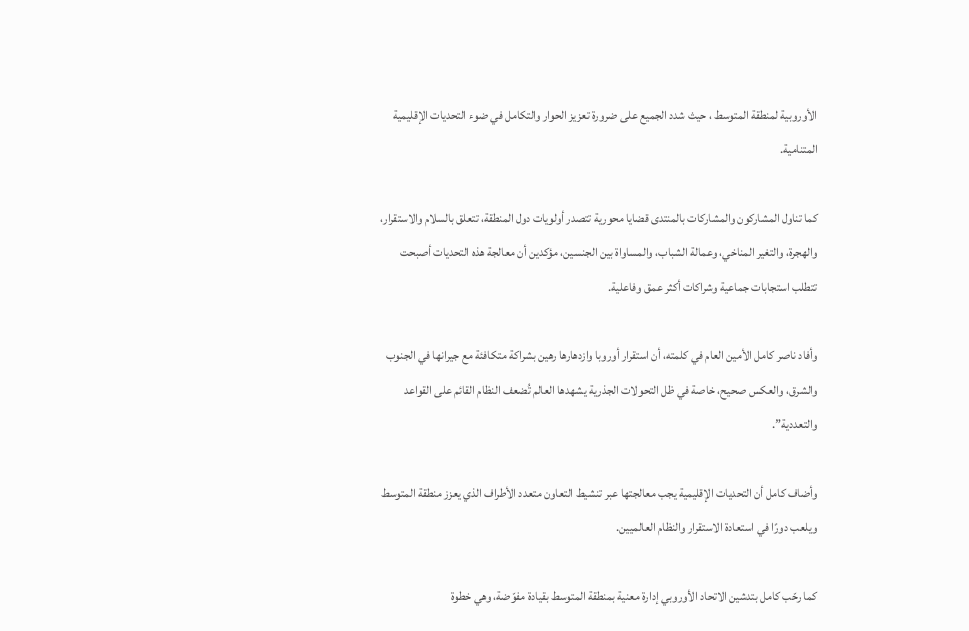الأوروبية لمنطقة المتوسط ، حيث شدد الجميع على ضرورة تعزيز الحوار والتكامل في ضوء التحديات الإقليمية المتنامية.

كما تناول المشاركون والمشاركات بالمنتدى قضايا محورية تتصدر أولويات دول المنطقة، تتعلق بالسلام والاستقرار، والهجرة، والتغير المناخي، وعمالة الشباب، والمساواة بين الجنسين، مؤكدين أن معالجة هذه التحديات أصبحت تتطلب استجابات جماعية وشراكات أكثر عمق وفاعلية.

وأفاد ناصر كامل الأمين العام في كلمته، أن استقرار أوروبا وازدهارها رهين بشراكة متكافئة مع جيرانها في الجنوب والشرق، والعكس صحيح، خاصة في ظل التحولات الجذرية يشهدها العالم تُضعف النظام القائم على القواعد والتعددية”.

وأضاف كامل أن التحديات الإقليمية يجب معالجتها عبر تنشيط التعاون متعدد الأطراف الذي يعزز منطقة المتوسط ويلعب دورًا في استعادة الاستقرار والنظام العالميين.

كما رحّب كامل بتدشين الاتحاد الأوروبي إدارة معنية بمنطقة المتوسط بقيادة مفوّضة، وهي خطوة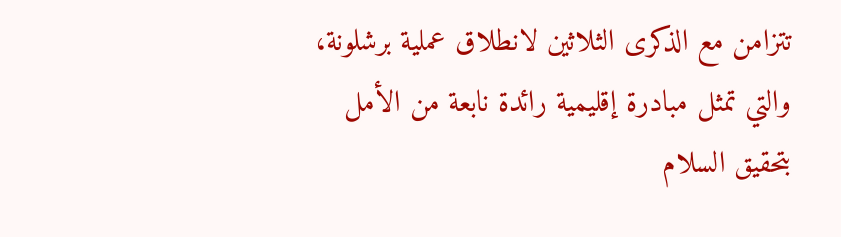تتزامن مع الذكرى الثلاثين لانطلاق عملية برشلونة، والتي تمثل مبادرة إقليمية رائدة نابعة من الأمل بتحقيق السلام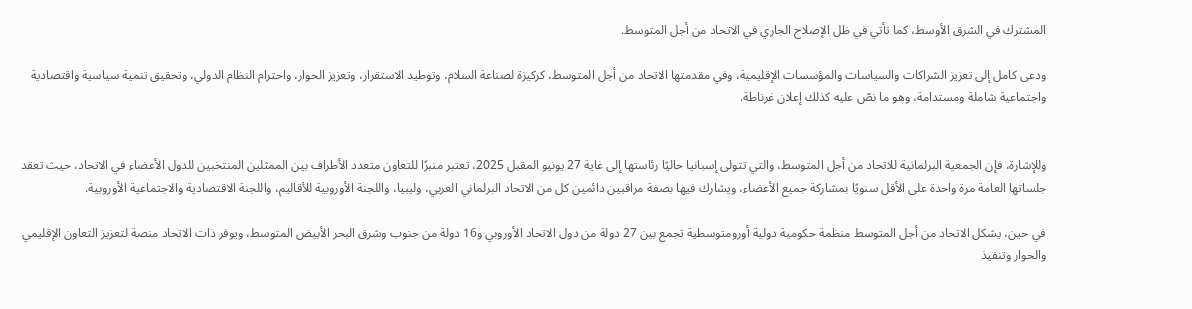المشترك في الشرق الأوسط، كما تأتي في ظل الإصلاح الجاري في الاتحاد من أجل المتوسط.

ودعى كامل إلى تعزيز الشراكات والسياسات والمؤسسات الإقليمية، وفي مقدمتها الاتحاد من أجل المتوسط، كركيزة لصناعة السلام، وتوطيد الاستقرار، وتعزيز الحوار، واحترام النظام الدولي، وتحقيق تنمية سياسية واقتصادية واجتماعية شاملة ومستدامة، وهو ما نصّ عليه كذلك إعلان غرناطة.


وللإشارة، فإن الجمعية البرلمانية للاتحاد من أجل المتوسط، والتي تتولى إسبانيا حاليًا رئاستها إلى غاية 27 يونيو المقبل 2025، تعتبر منبرًا للتعاون متعدد الأطراف بين الممثلين المنتخبين للدول الأعضاء في الاتحاد، حيث تعقد جلساتها العامة مرة واحدة على الأقل سنويًا بمشاركة جميع الأعضاء، ويشارك فيها بصفة مراقبين دائمين كل من الاتحاد البرلماني العربي، وليبيا، واللجنة الأوروبية للأقاليم، واللجنة الاقتصادية والاجتماعية الأوروبية.

في حين، يشكل الاتحاد من أجل المتوسط منظمة حكومية دولية أورومتوسطية تجمع بين 27 دولة من دول الاتحاد الأوروبي و16 دولة من جنوب وشرق البحر الأبيض المتوسط، ويوفر ذات الاتحاد منصة لتعزيز التعاون الإقليمي والحوار وتنفيذ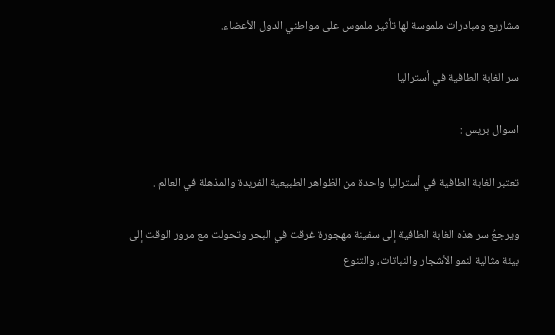مشاريع ومبادرات ملموسة لها تأثير ملموس على مواطني الدول الأعضاء.

سر الغابة الطافية في أستراليا

اسوال بريس :

تعتبر الغابة الطافية في أستراليا واحدة من الظواهر الطبيعية الفريدة والمذهلة في العالم .

ويرجعُ سر هذه الغابة الطافية إلى سفينة مهجورة غرقت في البحر وتحولت مع مرور الوقت إلى بيئة مثالية لنمو الأشجار والنباتات، والتنوع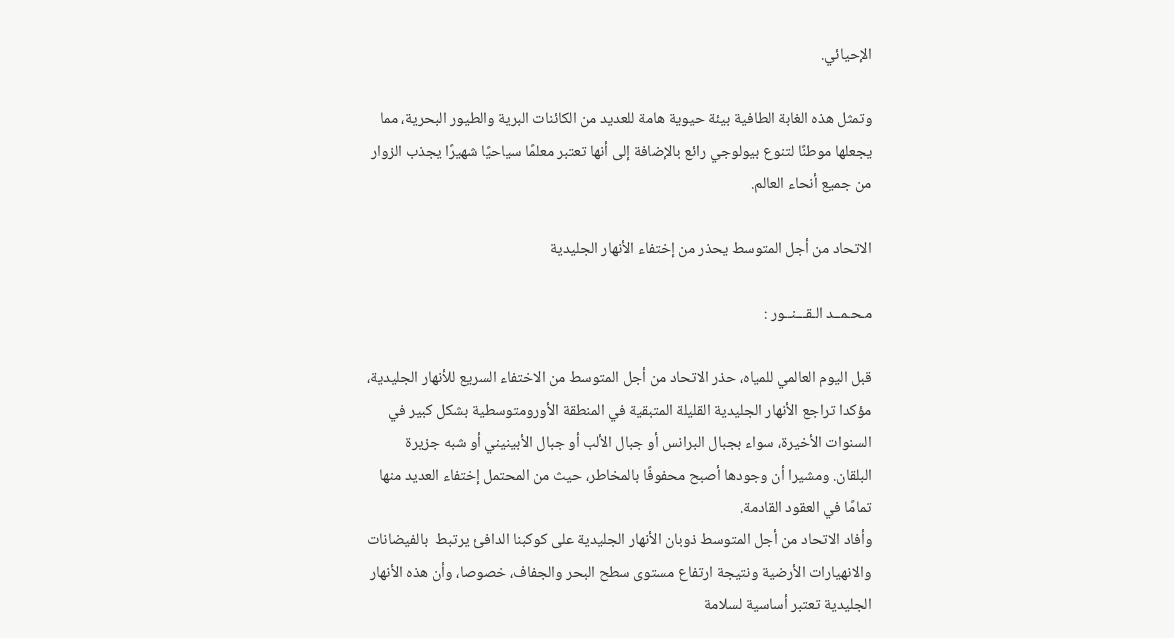الإحيائي.

وتمثل هذه الغابة الطافية بيئة حيوية هامة للعديد من الكائنات البرية والطيور البحرية، مما يجعلها موطنًا لتنوع بيولوجي رائع بالإضافة إلى أنها تعتبر معلمًا سياحيًا شهيرًا يجذب الزوار من جميع أنحاء العالم.

الاتحاد من أجل المتوسط يحذر من إختفاء الأنهار الجليدية

مـحـمــد الـقـــنــور :

قبل اليوم العالمي للمياه، حذر الاتحاد من أجل المتوسط من الاختفاء السريع للأنهار الجليدية، مؤكدا تراجع الأنهار الجليدية القليلة المتبقية في المنطقة الأورومتوسطية بشكل كبير في السنوات الأخيرة، سواء بجبال البرانس أو جبال الألب أو جبال الأبينيني أو شبه جزيرة البلقان. ومشيرا أن وجودها أصبح محفوفًا بالمخاطر، حيث من المحتمل إختفاء العديد منها تمامًا في العقود القادمة.
وأفاد الاتحاد من أجل المتوسط ذوبان الأنهار الجليدية على كوكبنا الدافئ يرتبط  بالفيضانات والانهيارات الأرضية ونتيجة ارتفاع مستوى سطح البحر والجفاف، خصوصا، وأن هذه الأنهار الجليدية تعتبر أساسية لسلامة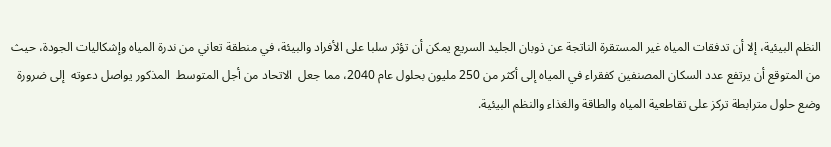النظم البيئية، إلا أن تدفقات المياه غير المستقرة الناتجة عن ذوبان الجليد السريع يمكن أن تؤثر سلبا على الأفراد والبيئة، في منطقة تعاني من ندرة المياه وإشكاليات الجودة، حيث من المتوقع أن يرتفع عدد السكان المصنفين كفقراء في المياه إلى أكثر من 250 مليون بحلول عام 2040، مما جعل  الاتحاد من أجل المتوسط  المذكور يواصل دعوته  إلى ضرورة وضع حلول مترابطة تركز على تقاطعية المياه والطاقة والغذاء والنظم البيئية.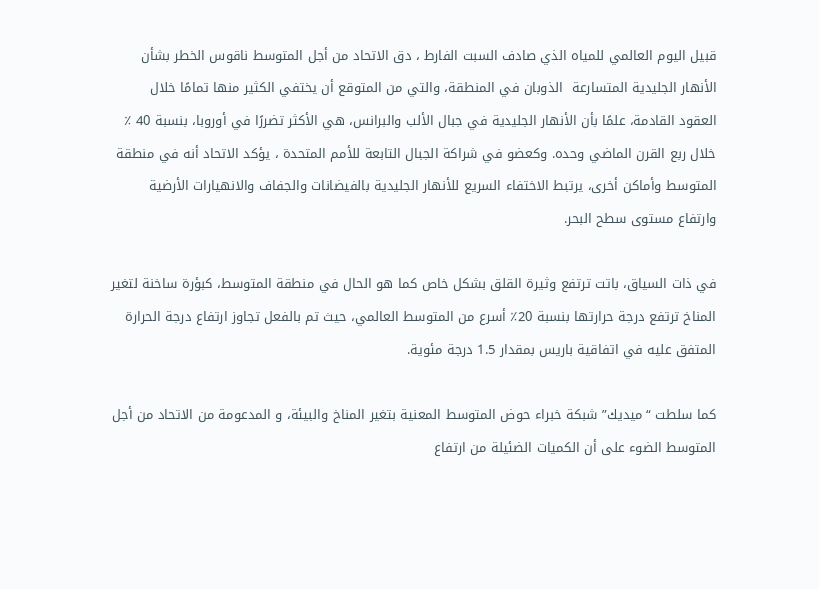قبيل اليوم العالمي للمياه الذي صادف السبت الفارط ، دق الاتحاد من أجل المتوسط ناقوس الخطر بشأن الأنهار الجليدية المتسارعة  الذوبان في المنطقة، والتي من المتوقع أن يختفي الكثير منها تمامًا خلال العقود القادمة، علمًا بأن الأنهار الجليدية في جبال الألب والبرانس، هي الأكثر تضررًا في أوروبا، بنسبة 40 ٪ خلال ربع القرن الماضي وحده. وكعضو في شراكة الجبال التابعة للأمم المتحدة ، يؤكد الاتحاد أنه في منطقة المتوسط وأماكن أخرى، يرتبط الاختفاء السريع للأنهار الجليدية بالفيضانات والجفاف والانهيارات الأرضية وارتفاع مستوى سطح البحر.

في ذات السياق، باتت ترتفع وثيرة القلق بشكل خاص كما هو الحال في منطقة المتوسط، كبؤرة ساخنة لتغير المناخ ترتفع درجة حرارتها بنسبة 20٪ أسرع من المتوسط العالمي، حيث تم بالفعل تجاوز ارتفاع درجة الحرارة المتفق عليه في اتفاقية باريس بمقدار 1.5 درجة مئوية.

كما سلطت “ميديك” شبكة خبراء حوض المتوسط المعنية بتغير المناخ والبيئة، و المدعومة من الاتحاد من أجل المتوسط الضوء على أن الكميات الضئيلة من ارتفاع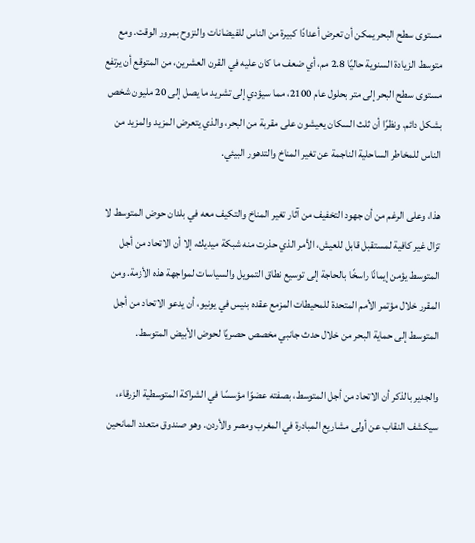مستوى سطح البحر يمكن أن تعرض أعدادًا كبيرة من الناس للفيضانات والنزوح بمرور الوقت. ومع متوسط الزيادة السنوية حاليًا 2.8 مم، أي ضعف ما كان عليه في القرن العشرين، من المتوقع أن يرتفع مستوى سطح البحر إلى متر بحلول عام 2100، مما سيؤدي إلى تشريد ما يصل إلى 20 مليون شخص بشكل دائم. ونظرًا أن ثلث السكان يعيشون على مقربة من البحر، والذي يتعرض المزيد والمزيد من الناس للمخاطر الساحلية الناجمة عن تغير المناخ والتدهور البيئي.

هذا، وعلى الرغم من أن جهود التخفيف من آثار تغير المناخ والتكيف معه في بلدان حوض المتوسط لا تزال غير كافية لمستقبل قابل للعيش، الأمر الذي حذرت منه شبكة ميديك، إلا أن الاتحاد من أجل المتوسط يؤمن إيمانًا راسخًا بالحاجة إلى توسيع نطاق التمويل والسياسات لمواجهة هذه الأزمة. ومن المقرر خلال مؤتمر الأمم المتحدة للمحيطات المزمع عقده بنيس في يونيو، أن يدعو الاتحاد من أجل المتوسط إلى حماية البحر من خلال حدث جانبي مخصص حصريًا لحوض الأبيض المتوسط.

والجدير بالذكر أن الاتحاد من أجل المتوسط، بصفته عضوًا مؤسسًا في الشراكة المتوسطية الزرقاء، سيكشف النقاب عن أولى مشاريع المبادرة في المغرب ومصر والأردن. وهو صندوق متعدد المانحين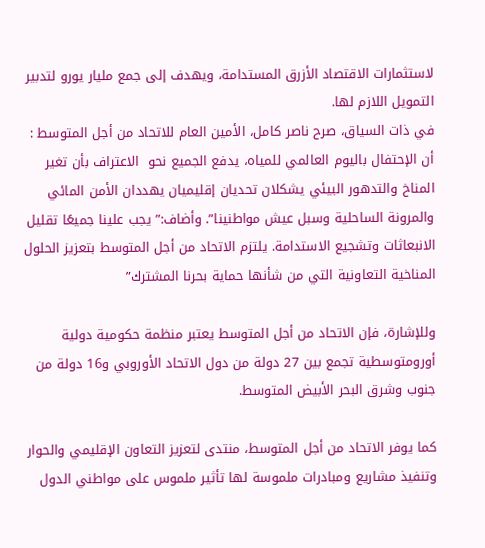لاستثمارات الاقتصاد الأزرق المستدامة، ويهدف إلى جمع مليار يورو لتدبير التمويل اللازم لها.
في ذات السياق، صرح ناصر كامل، الأمين العام للاتحاد من أجل المتوسط : أن الإحتفال باليوم العالمي للمياه، يدفع الجميع نحو  الاعتراف بأن تغير المناخ والتدهور البيئي يشكلان تحديان إقليميان يهددان الأمن المائي والمرونة الساحلية وسبل عيش مواطنينا”. وأضاف:”يجب علينا جميعًا تقليل الانبعاثات وتشجيع الاستدامة. يلتزم الاتحاد من أجل المتوسط بتعزيز الحلول المناخية التعاونية التي من شأنها حماية بحرنا المشترك”

وللإشارة، فإن الاتحاد من أجل المتوسط يعتبر منظمة حكومية دولية أورومتوسطية تجمع بين 27 دولة من دول الاتحاد الأوروبي و16 دولة من جنوب وشرق البحر الأبيض المتوسط.

كما يوفر الاتحاد من أجل المتوسط، منتدى لتعزيز التعاون الإقليمي والحوار وتنفيذ مشاريع ومبادرات ملموسة لها تأثير ملموس على مواطني الدول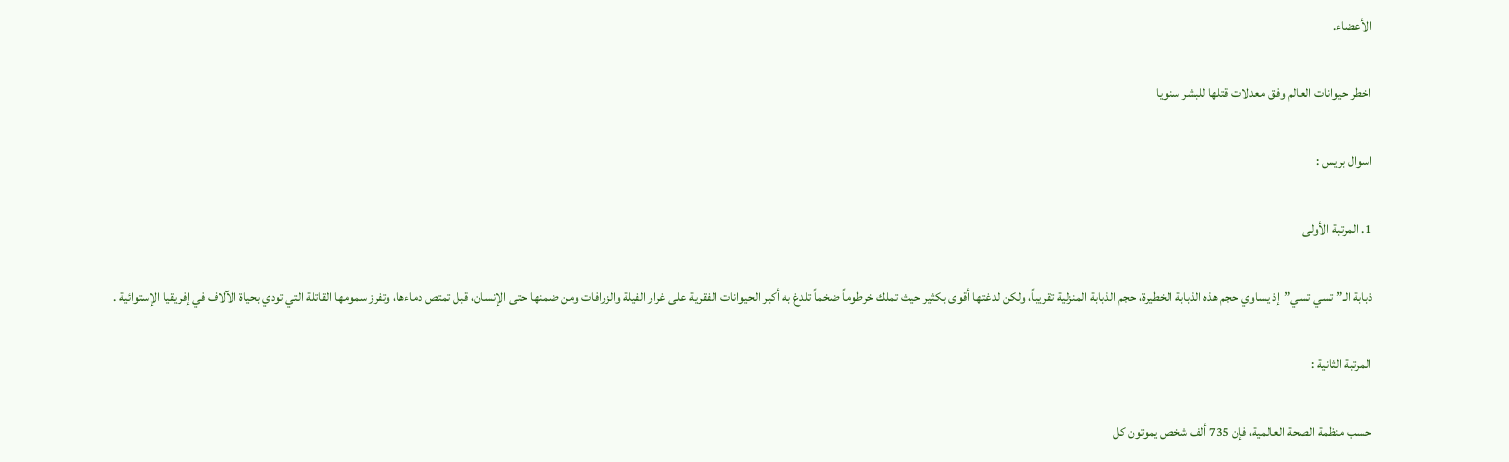الأعضاء.

اخطر حيوانات العالم وفق معدلات قتلها للبشر سنويا

اسوال بريس :

1. المرتبة الأولى

ذبابة الـ”تسي تسي”إذ يساوي حجم هذه الذبابة الخطيرة، حجم الذبابة المنزلية تقريباً، ولكن لدغتها أقوى بكثير حيث تملك خرطوماً ضخماً تلدغ به أكبر الحيوانات الفقرية على غرار الفيلة والزرافات ومن ضمنها حتى الإنسان، قبل تمتص دماءها، وتفرز سمومها القاتلة التي تودي بحياة الآلاف في إفريقيا الإستوائية .

المرتبة الثانية :

حسب منظمة الصحة العالمية، فإن 735 ألف شخص يموتون كل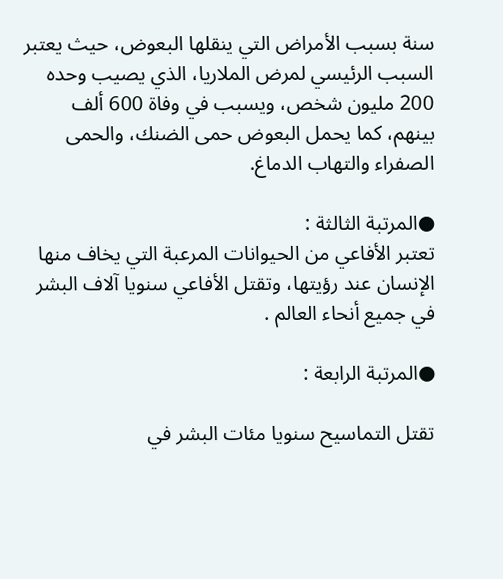سنة بسبب الأمراض التي ينقلها البعوض، حيث يعتبر السبب الرئيسي لمرض الملاريا، الذي يصيب وحده 200 مليون شخص، ويسبب في وفاة 600 ألف بينهم، كما يحمل البعوض حمى الضنك، والحمى الصفراء والتهاب الدماغ.

●المرتبة الثالثة :
تعتبر الأفاعي من الحيوانات المرعبة التي يخاف منها الإنسان عند رؤيتها، وتقتل الأفاعي سنويا آلاف البشر في جميع أنحاء العالم .

●المرتبة الرابعة :

تقتل التماسيح سنويا مئات البشر في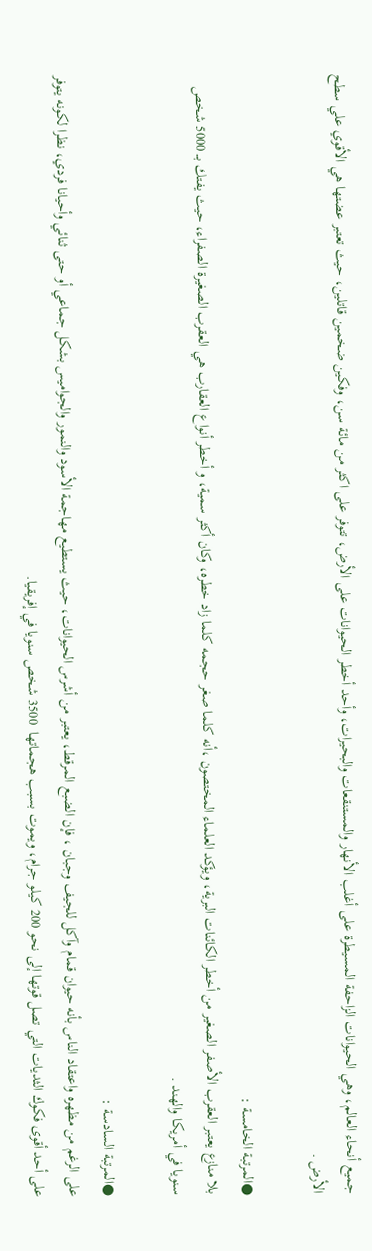جميع أنحاء العالم، وهي الحيوانات الزاحفة المسيطرة على أغلب الأنهار والمستنقعات والبحيرات، وأحد أخطر الحيوانات على الأرض، تتوفر على اكثر من مائة سن، وفكين ضخمين قاتلين، حيث تعتبر عضتها هي الأقوي علي سطح الأرض .

●المرتبة الخامسة :
بلا منازع يعتبر العقرب الأصفر الصغير من أخطر الكائنات البرية، ويؤكد العلماء المختصون ،أنه كلما صغر حجمه كلما زاد خطره، وكان أكثر سمية، و أخطر أنواع العقارب هي العقرب الصغيرة الصفراء، حيث يفتك بــ 5000 شخص سنويا في أمريكا والهند .

●المرتبة السادسة :
على الرغم من مظهره واعتقاد الناس بأنه حيوان قمام وآكل للجيف وجبان ، فإن الضبع المرقط، يعتبر من أشرس الحيوانات، حيث يستطيع مهاجمة الأسود والنمور والجواميس بشكل جماعي أو حتى ثنائي وأحيانا فردي، نظرا لكونه يتوفر على أحد أقوى فكوك الثديات التي تصل قوتها إلى نحو 200 كيلو جرام، ويموت بسبب هجماتها  3500 شخص سنويا في إفريقيا.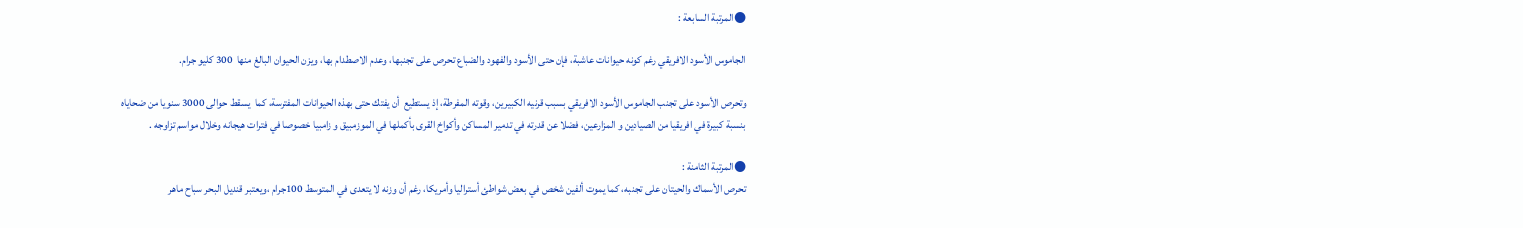●المرتبة السابعة :

الجاموس الأسود الافريقي رغم كونه حيوانات عاشبة، فإن حتى الأسود والفهود والضباع تحرص على تجنبها، وعدم الاصطدام بها، ويزن الحيوان البالغ منها  300 كليو جرام.

وتحرص الأسود على تجنب الجاموس الأسود الافريقي بسبب قرنيه الكبيرين، وقوته المفرطة، إذ يستطيع  أن يفتك حتى بهذه الحيوانات المفترسة، كما  يسقط حوالى 3000 سنويا من ضحاياه بنسبة كبيرة في افريقيا من الصيادين و المزارعين، فضلا عن قدرته في تدمير المساكن وأكواخ القرى بأكملها في الموزمبيق و زامبيا خصوصا في فترات هيجانه وخلال مواسم تزاوجه .

●المرتبة الثامنة :
تحرص الأسماك والحيتان على تجنبه، كما يموت ألفين شخص في بعض شواطئ أستراليا وأمريكا، رغم أن وزنه لا يتعدى في المتوسط 100جرام ،ويعتبر قنديل البحر سباح ماهر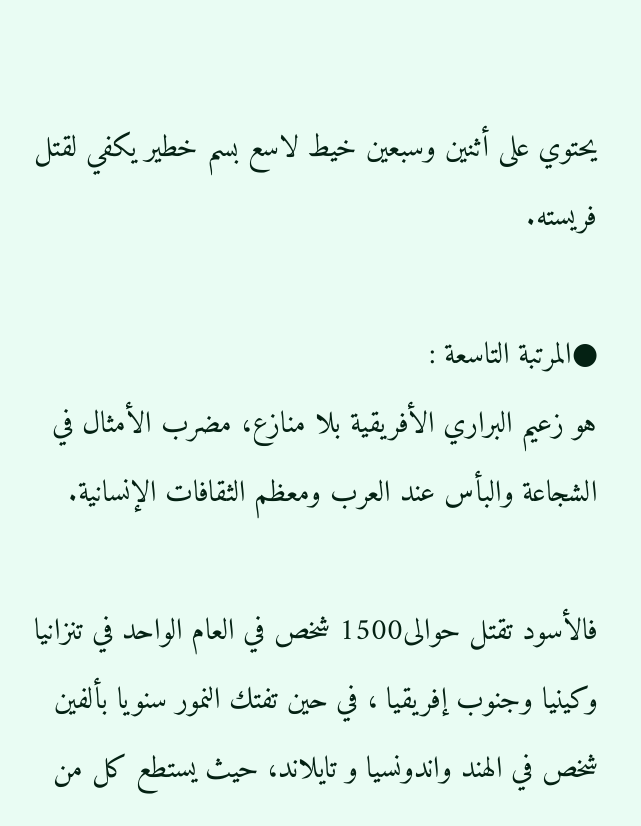يحتوي على أثنين وسبعين خيط لاسع بسم خطير يكفي لقتل فريسته.

●المرتبة التاسعة :
هو زعيم البراري الأفريقية بلا منازع، مضرب الأمثال في الشجاعة والبأس عند العرب ومعظم الثقافات الإنسانية.

فالأسود تقتل حوالى1500 شخص في العام الواحد في تنزانيا وكينيا وجنوب إفريقيا ، في حين تفتك النمور سنويا بألفين شخص في الهند واندونسيا و تايلاند، حيث يستطع كل من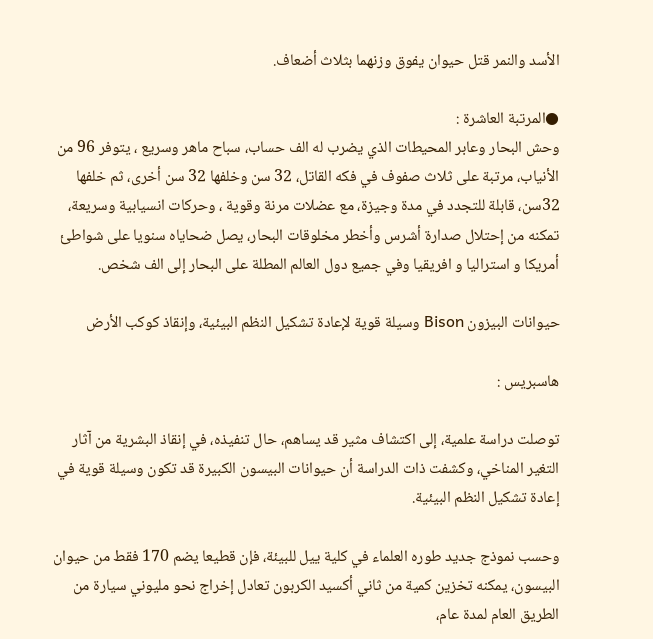الأسد والنمر قتل حيوان يفوق وزنهما بثلاث أضعاف.

●المرتبة العاشرة :
وحش البحار وعابر المحيطات الذي يضرب له الف حساب، سباح ماهر وسريع ، يتوفر 96 من الأنياب، مرتبة على ثلاث صفوف في فكه القاتل، 32 سن وخلفها 32 سن أخرى، ثم خلفها 32سن، قابلة للتجدد في مدة وجيزة، مع عضلات مرنة وقوية ، وحركات انسيابية وسريعة، تمكنه من إحتلال صدارة أشرس وأخطر مخلوقات البحار، يصل ضحاياه سنويا على شواطئ أمريكا و استراليا و افريقيا وفي جميع دول العالم المطلة على البحار إلى الف شخص.

حيوانات البيزون Bison وسيلة قوية لإعادة تشكيل النظم البيئية، وإنقاذ كوكب الأرض

هاسبريس :

توصلت دراسة علمية، إلى اكتشاف مثير قد يساهم، حال تنفيذه، في إنقاذ البشرية من آثار التغير المناخي، وكشفت ذات الدراسة أن حيوانات البيسون الكبيرة قد تكون وسيلة قوية في إعادة تشكيل النظم البيئية.

وحسب نموذج جديد طوره العلماء في كلية ييل للبيئة، فإن قطيعا يضم 170 فقط من حيوان البيسون، يمكنه تخزين كمية من ثاني أكسيد الكربون تعادل إخراج نحو مليوني سيارة من الطريق العام لمدة عام،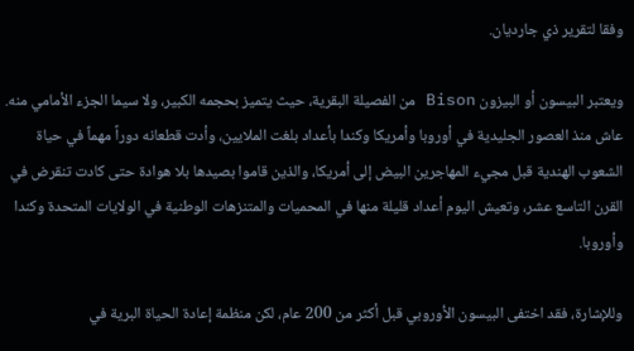وفقا لتقرير ذي جارديان.

ويعتبر البيسون أو البيزون Bison من الفصيلة البقرية، حيث يتميز بحجمه الكبير، ولا سيما الجزء الأمامي منه. عاش منذ العصور الجليدية في أوروبا وأمريكا وكندا بأعداد بلغت الملايين، وأدت قطعانه دوراً مهماً في حياة الشعوب الهندية قبل مجيء المهاجرين البيض إلى أمريكا، والذين قاموا بصيدها بلا هوادة حتى كادت تنقرض في القرن التاسع عشر، وتعيش اليوم أعداد قليلة منها في المحميات والمتنزهات الوطنية في الولايات المتحدة وكندا وأوروبا.

وللإشارة، فقد اختفى البيسون الأوروبي قبل أكثر من 200 عام، لكن منظمة إعادة الحياة البرية في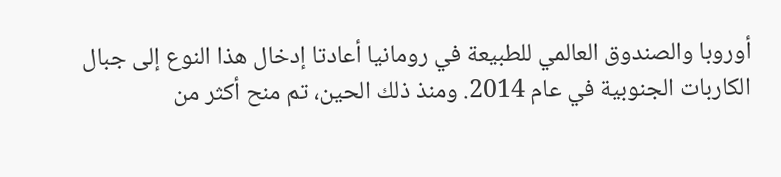أوروبا والصندوق العالمي للطبيعة في رومانيا أعادتا إدخال هذا النوع إلى جبال الكاربات الجنوبية في عام 2014. ومنذ ذلك الحين، تم منح أكثر من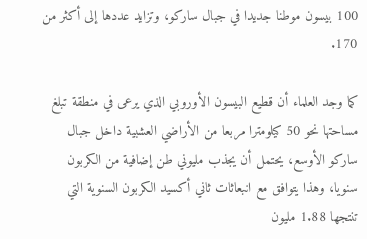100 بيسون موطنا جديدا في جبال ساركو، وتزايد عددها إلى أكثر من 170.

كما وجد العلماء أن قطيع البيسون الأوروبي الذي يرعى في منطقة تبلغ مساحتها نحو 50 كيلومترا مربعا من الأراضي العشبية داخل جبال ساركو الأوسع، يحتمل أن يجذب مليوني طن إضافية من الكربون سنويا، وهذا يتوافق مع انبعاثات ثاني أكسيد الكربون السنوية التي تنتجها 1.88 مليون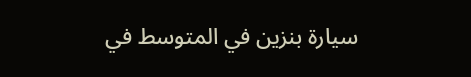سيارة بنزين في المتوسط في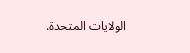الولايات المتحدة.